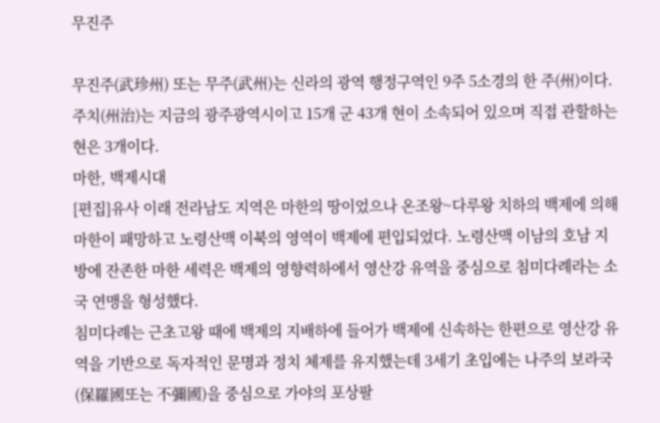무진주

무진주(武珍州) 또는 무주(武州)는 신라의 광역 행정구역인 9주 5소경의 한 주(州)이다. 주치(州治)는 지금의 광주광역시이고 15개 군 43개 현이 소속되어 있으며 직접 관할하는 현은 3개이다.
마한, 백제시대
[편집]유사 이래 전라남도 지역은 마한의 땅이었으나 온조왕~다루왕 치하의 백제에 의해 마한이 패망하고 노령산맥 이북의 영역이 백제에 편입되었다. 노령산맥 이남의 호남 지방에 잔존한 마한 세력은 백제의 영향력하에서 영산강 유역을 중심으로 침미다례라는 소국 연맹을 형성했다.
침미다례는 근초고왕 때에 백제의 지배하에 들어가 백제에 신속하는 한편으로 영산강 유역을 기반으로 독자적인 문명과 정치 체제를 유지했는데 3세기 초입에는 나주의 보라국(保羅國또는 不彌國)을 중심으로 가야의 포상팔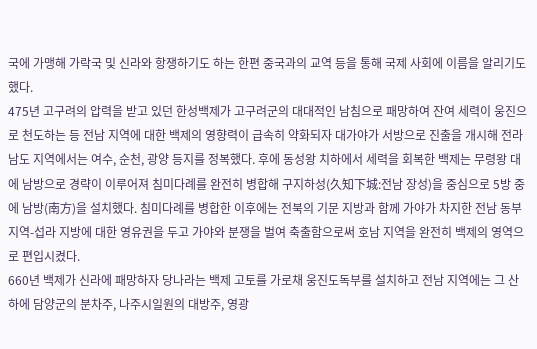국에 가맹해 가락국 및 신라와 항쟁하기도 하는 한편 중국과의 교역 등을 통해 국제 사회에 이름을 알리기도 했다.
475년 고구려의 압력을 받고 있던 한성백제가 고구려군의 대대적인 남침으로 패망하여 잔여 세력이 웅진으로 천도하는 등 전남 지역에 대한 백제의 영향력이 급속히 약화되자 대가야가 서방으로 진출을 개시해 전라남도 지역에서는 여수, 순천, 광양 등지를 정복했다. 후에 동성왕 치하에서 세력을 회복한 백제는 무령왕 대에 남방으로 경략이 이루어져 침미다례를 완전히 병합해 구지하성(久知下城:전남 장성)을 중심으로 5방 중에 남방(南方)을 설치했다. 침미다례를 병합한 이후에는 전북의 기문 지방과 함께 가야가 차지한 전남 동부 지역-섭라 지방에 대한 영유권을 두고 가야와 분쟁을 벌여 축출함으로써 호남 지역을 완전히 백제의 영역으로 편입시켰다.
660년 백제가 신라에 패망하자 당나라는 백제 고토를 가로채 웅진도독부를 설치하고 전남 지역에는 그 산하에 담양군의 분차주, 나주시일원의 대방주, 영광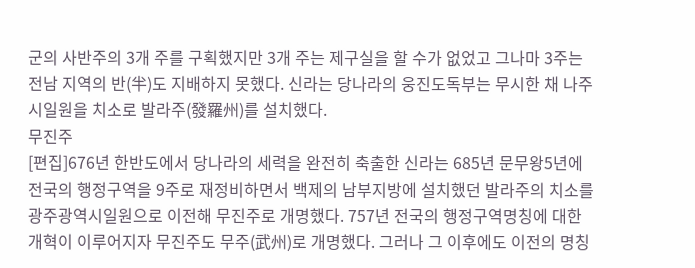군의 사반주의 3개 주를 구획했지만 3개 주는 제구실을 할 수가 없었고 그나마 3주는 전남 지역의 반(半)도 지배하지 못했다. 신라는 당나라의 웅진도독부는 무시한 채 나주시일원을 치소로 발라주(發羅州)를 설치했다.
무진주
[편집]676년 한반도에서 당나라의 세력을 완전히 축출한 신라는 685년 문무왕5년에 전국의 행정구역을 9주로 재정비하면서 백제의 남부지방에 설치했던 발라주의 치소를 광주광역시일원으로 이전해 무진주로 개명했다. 757년 전국의 행정구역명칭에 대한 개혁이 이루어지자 무진주도 무주(武州)로 개명했다. 그러나 그 이후에도 이전의 명칭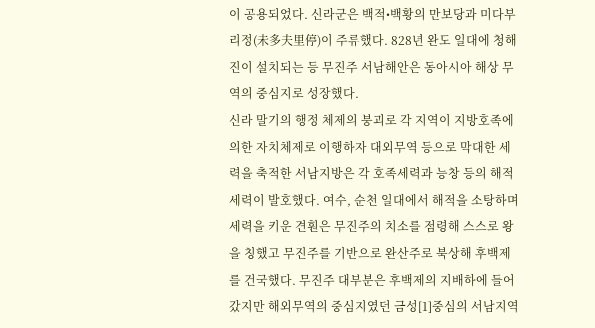이 공용되었다. 신라군은 백적•백황의 만보당과 미다부리정(未多夫里停)이 주류했다. 828년 완도 일대에 청해진이 설치되는 등 무진주 서남해안은 동아시아 해상 무역의 중심지로 성장했다.
신라 말기의 행정 체제의 붕괴로 각 지역이 지방호족에 의한 자치체제로 이행하자 대외무역 등으로 막대한 세력을 축적한 서남지방은 각 호족세력과 능창 등의 해적세력이 발호했다. 여수, 순천 일대에서 해적을 소탕하며 세력을 키운 견훤은 무진주의 치소를 점령해 스스로 왕을 칭했고 무진주를 기반으로 완산주로 북상해 후백제를 건국했다. 무진주 대부분은 후백제의 지배하에 들어갔지만 해외무역의 중심지였던 금성[1]중심의 서남지역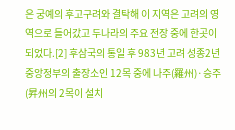은 궁예의 후고구려와 결탁해 이 지역은 고려의 영역으로 들어갔고 두나라의 주요 전장 중에 한곳이 되었다.[2] 후삼국의 통일 후 983년 고려 성종2년 중앙정부의 출장소인 12목 중에 나주(羅州)·승주(昇州의 2목이 설치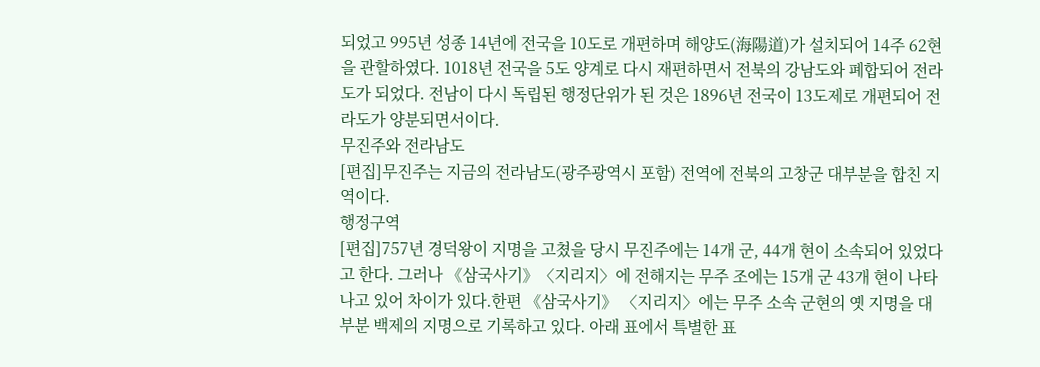되었고 995년 성종 14년에 전국을 10도로 개편하며 해양도(海陽道)가 설치되어 14주 62현을 관할하였다. 1018년 전국을 5도 양계로 다시 재편하면서 전북의 강남도와 폐합되어 전라도가 되었다. 전남이 다시 독립된 행정단위가 된 것은 1896년 전국이 13도제로 개편되어 전라도가 양분되면서이다.
무진주와 전라남도
[편집]무진주는 지금의 전라남도(광주광역시 포함) 전역에 전북의 고창군 대부분을 합친 지역이다.
행정구역
[편집]757년 경덕왕이 지명을 고쳤을 당시 무진주에는 14개 군, 44개 현이 소속되어 있었다고 한다. 그러나 《삼국사기》〈지리지〉에 전해지는 무주 조에는 15개 군 43개 현이 나타나고 있어 차이가 있다.한편 《삼국사기》 〈지리지〉에는 무주 소속 군현의 옛 지명을 대부분 백제의 지명으로 기록하고 있다. 아래 표에서 특별한 표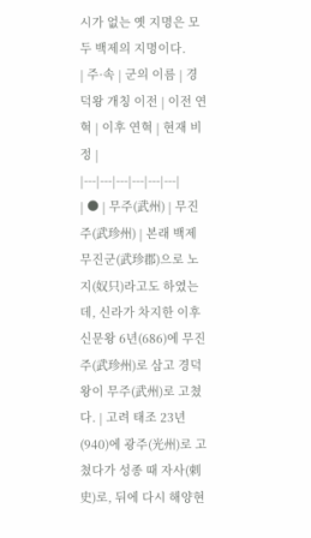시가 없는 옛 지명은 모두 백제의 지명이다.
| 주·속 | 군의 이름 | 경덕왕 개칭 이전 | 이전 연혁 | 이후 연혁 | 현재 비정 |
|---|---|---|---|---|---|
| ● | 무주(武州) | 무진주(武珍州) | 본래 백제 무진군(武珍郡)으로 노지(奴只)라고도 하였는데, 신라가 차지한 이후 신문왕 6년(686)에 무진주(武珍州)로 삼고 경덕왕이 무주(武州)로 고쳤다. | 고려 태조 23년(940)에 광주(光州)로 고쳤다가 성종 때 자사(刺史)로, 뒤에 다시 해양현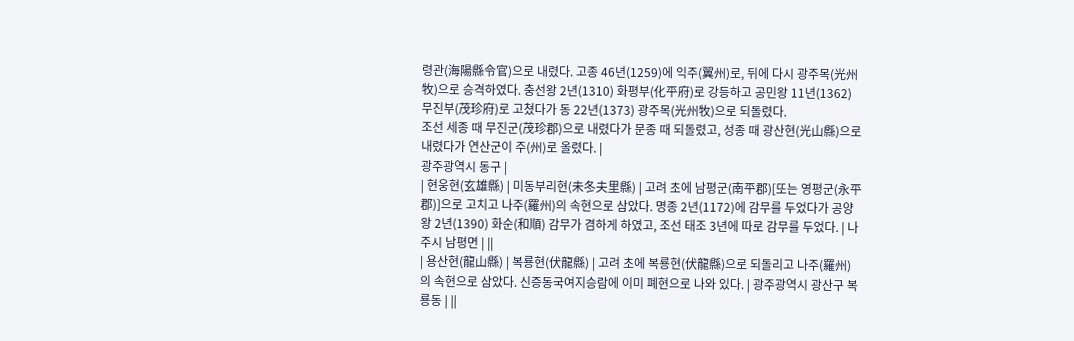령관(海陽縣令官)으로 내렸다. 고종 46년(1259)에 익주(翼州)로, 뒤에 다시 광주목(光州牧)으로 승격하였다. 충선왕 2년(1310) 화평부(化平府)로 강등하고 공민왕 11년(1362) 무진부(茂珍府)로 고쳤다가 동 22년(1373) 광주목(光州牧)으로 되돌렸다.
조선 세종 때 무진군(茂珍郡)으로 내렸다가 문종 때 되돌렸고, 성종 때 광산현(光山縣)으로 내렸다가 연산군이 주(州)로 올렸다. |
광주광역시 동구 |
| 현웅현(玄雄縣) | 미동부리현(未冬夫里縣) | 고려 초에 남평군(南平郡)[또는 영평군(永平郡)]으로 고치고 나주(羅州)의 속현으로 삼았다. 명종 2년(1172)에 감무를 두었다가 공양왕 2년(1390) 화순(和順) 감무가 겸하게 하였고, 조선 태조 3년에 따로 감무를 두었다. | 나주시 남평면 | ||
| 용산현(龍山縣) | 복룡현(伏龍縣) | 고려 초에 복룡현(伏龍縣)으로 되돌리고 나주(羅州)의 속현으로 삼았다. 신증동국여지승람에 이미 폐현으로 나와 있다. | 광주광역시 광산구 복룡동 | ||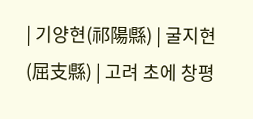| 기양현(祁陽縣) | 굴지현(屈支縣) | 고려 초에 창평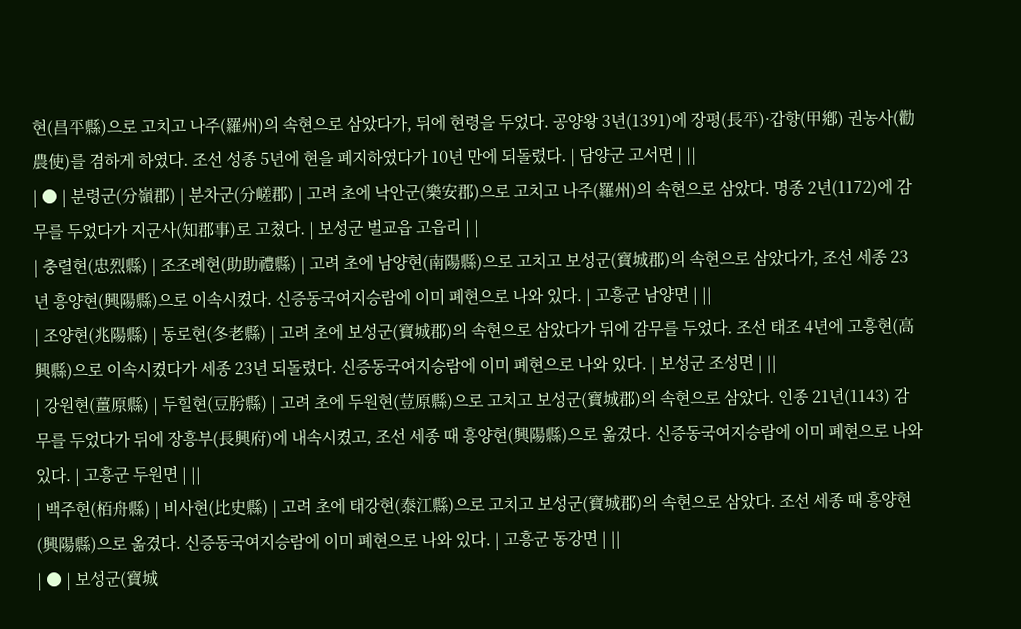현(昌平縣)으로 고치고 나주(羅州)의 속현으로 삼았다가, 뒤에 현령을 두었다. 공양왕 3년(1391)에 장평(長平)·갑향(甲鄕) 권농사(勸農使)를 겸하게 하였다. 조선 성종 5년에 현을 폐지하였다가 10년 만에 되돌렸다. | 담양군 고서면 | ||
| ● | 분령군(分嶺郡) | 분차군(分嵯郡) | 고려 초에 낙안군(樂安郡)으로 고치고 나주(羅州)의 속현으로 삼았다. 명종 2년(1172)에 감무를 두었다가 지군사(知郡事)로 고쳤다. | 보성군 벌교읍 고읍리 | |
| 충렬현(忠烈縣) | 조조례현(助助禮縣) | 고려 초에 남양현(南陽縣)으로 고치고 보성군(寶城郡)의 속현으로 삼았다가, 조선 세종 23년 흥양현(興陽縣)으로 이속시켰다. 신증동국여지승람에 이미 폐현으로 나와 있다. | 고흥군 남양면 | ||
| 조양현(兆陽縣) | 동로현(冬老縣) | 고려 초에 보성군(寶城郡)의 속현으로 삼았다가 뒤에 감무를 두었다. 조선 태조 4년에 고흥현(高興縣)으로 이속시켰다가 세종 23년 되돌렸다. 신증동국여지승람에 이미 폐현으로 나와 있다. | 보성군 조성면 | ||
| 강원현(薑原縣) | 두힐현(豆肹縣) | 고려 초에 두원현(荳原縣)으로 고치고 보성군(寶城郡)의 속현으로 삼았다. 인종 21년(1143) 감무를 두었다가 뒤에 장흥부(長興府)에 내속시켰고, 조선 세종 때 흥양현(興陽縣)으로 옮겼다. 신증동국여지승람에 이미 폐현으로 나와 있다. | 고흥군 두원면 | ||
| 백주현(栢舟縣) | 비사현(比史縣) | 고려 초에 태강현(泰江縣)으로 고치고 보성군(寶城郡)의 속현으로 삼았다. 조선 세종 때 흥양현(興陽縣)으로 옮겼다. 신증동국여지승람에 이미 폐현으로 나와 있다. | 고흥군 동강면 | ||
| ● | 보성군(寶城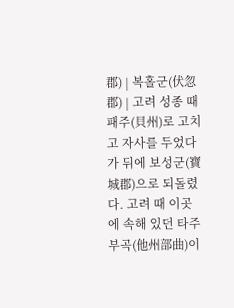郡) | 복홀군(伏忽郡) | 고려 성종 때 패주(貝州)로 고치고 자사를 두었다가 뒤에 보성군(寶城郡)으로 되돌렸다. 고려 때 이곳에 속해 있던 타주부곡(他州部曲)이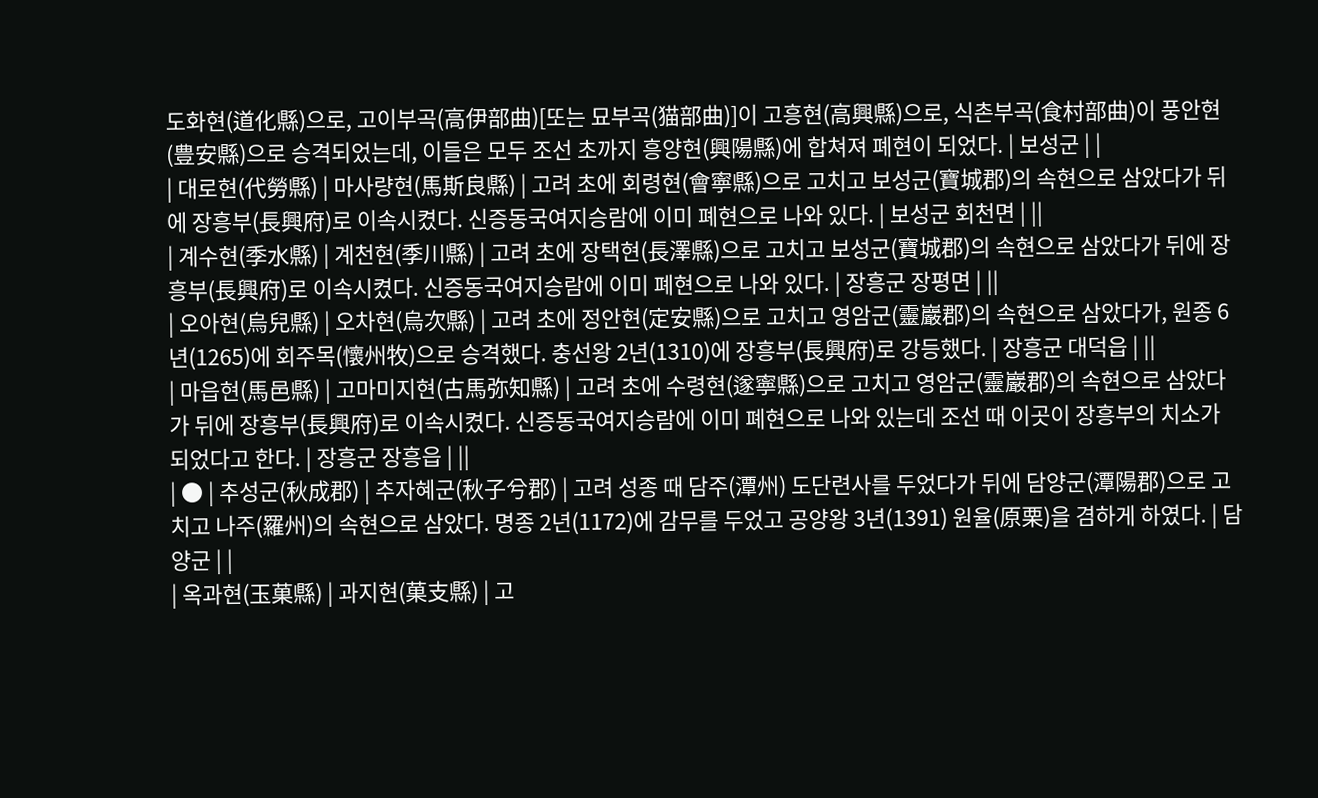도화현(道化縣)으로, 고이부곡(高伊部曲)[또는 묘부곡(猫部曲)]이 고흥현(高興縣)으로, 식촌부곡(食村部曲)이 풍안현(豊安縣)으로 승격되었는데, 이들은 모두 조선 초까지 흥양현(興陽縣)에 합쳐져 폐현이 되었다. | 보성군 | |
| 대로현(代勞縣) | 마사량현(馬斯良縣) | 고려 초에 회령현(會寧縣)으로 고치고 보성군(寶城郡)의 속현으로 삼았다가 뒤에 장흥부(長興府)로 이속시켰다. 신증동국여지승람에 이미 폐현으로 나와 있다. | 보성군 회천면 | ||
| 계수현(季水縣) | 계천현(季川縣) | 고려 초에 장택현(長澤縣)으로 고치고 보성군(寶城郡)의 속현으로 삼았다가 뒤에 장흥부(長興府)로 이속시켰다. 신증동국여지승람에 이미 폐현으로 나와 있다. | 장흥군 장평면 | ||
| 오아현(烏兒縣) | 오차현(烏次縣) | 고려 초에 정안현(定安縣)으로 고치고 영암군(靈巖郡)의 속현으로 삼았다가, 원종 6년(1265)에 회주목(懷州牧)으로 승격했다. 충선왕 2년(1310)에 장흥부(長興府)로 강등했다. | 장흥군 대덕읍 | ||
| 마읍현(馬邑縣) | 고마미지현(古馬弥知縣) | 고려 초에 수령현(遂寧縣)으로 고치고 영암군(靈巖郡)의 속현으로 삼았다가 뒤에 장흥부(長興府)로 이속시켰다. 신증동국여지승람에 이미 폐현으로 나와 있는데 조선 때 이곳이 장흥부의 치소가 되었다고 한다. | 장흥군 장흥읍 | ||
| ● | 추성군(秋成郡) | 추자혜군(秋子兮郡) | 고려 성종 때 담주(潭州) 도단련사를 두었다가 뒤에 담양군(潭陽郡)으로 고치고 나주(羅州)의 속현으로 삼았다. 명종 2년(1172)에 감무를 두었고 공양왕 3년(1391) 원율(原栗)을 겸하게 하였다. | 담양군 | |
| 옥과현(玉菓縣) | 과지현(菓支縣) | 고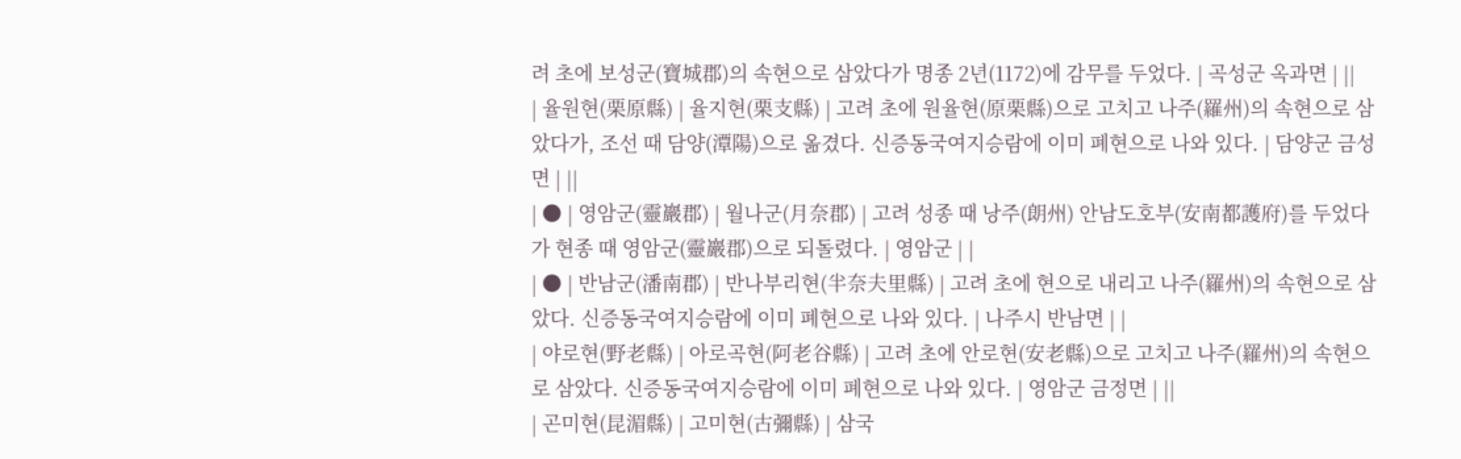려 초에 보성군(寶城郡)의 속현으로 삼았다가 명종 2년(1172)에 감무를 두었다. | 곡성군 옥과면 | ||
| 율원현(栗原縣) | 율지현(栗支縣) | 고려 초에 원율현(原栗縣)으로 고치고 나주(羅州)의 속현으로 삼았다가, 조선 때 담양(潭陽)으로 옮겼다. 신증동국여지승람에 이미 폐현으로 나와 있다. | 담양군 금성면 | ||
| ● | 영암군(靈巖郡) | 월나군(月奈郡) | 고려 성종 때 낭주(朗州) 안남도호부(安南都護府)를 두었다가 현종 때 영암군(靈巖郡)으로 되돌렸다. | 영암군 | |
| ● | 반남군(潘南郡) | 반나부리현(半奈夫里縣) | 고려 초에 현으로 내리고 나주(羅州)의 속현으로 삼았다. 신증동국여지승람에 이미 폐현으로 나와 있다. | 나주시 반남면 | |
| 야로현(野老縣) | 아로곡현(阿老谷縣) | 고려 초에 안로현(安老縣)으로 고치고 나주(羅州)의 속현으로 삼았다. 신증동국여지승람에 이미 폐현으로 나와 있다. | 영암군 금정면 | ||
| 곤미현(昆湄縣) | 고미현(古彌縣) | 삼국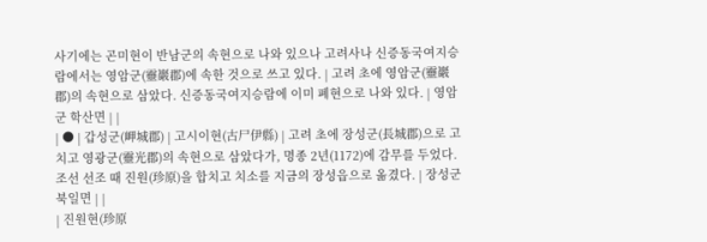사기에는 곤미현이 반남군의 속현으로 나와 있으나 고려사나 신증동국여지승람에서는 영암군(靈巖郡)에 속한 것으로 쓰고 있다. | 고려 초에 영암군(靈巖郡)의 속현으로 삼았다. 신증동국여지승람에 이미 폐현으로 나와 있다. | 영암군 학산면 | |
| ● | 갑성군(岬城郡) | 고시이현(古尸伊縣) | 고려 초에 장성군(長城郡)으로 고치고 영광군(靈光郡)의 속현으로 삼았다가, 명종 2년(1172)에 감무를 두었다. 조선 선조 때 진원(珍原)을 합치고 치소를 지금의 장성읍으로 옮겼다. | 장성군 북일면 | |
| 진원현(珍原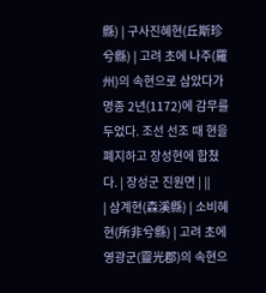縣) | 구사진혜현(丘斯珍兮縣) | 고려 초에 나주(羅州)의 속현으로 삼았다가 명종 2년(1172)에 감무를 두었다. 조선 선조 때 현을 폐지하고 장성현에 합쳤다. | 장성군 진원면 | ||
| 삼계현(森溪縣) | 소비혜현(所非兮縣) | 고려 초에 영광군(靈光郡)의 속현으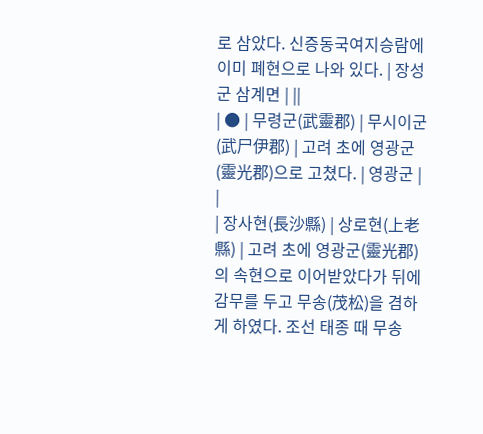로 삼았다. 신증동국여지승람에 이미 폐현으로 나와 있다. | 장성군 삼계면 | ||
| ● | 무령군(武靈郡) | 무시이군(武尸伊郡) | 고려 초에 영광군(靈光郡)으로 고쳤다. | 영광군 | |
| 장사현(長沙縣) | 상로현(上老縣) | 고려 초에 영광군(靈光郡)의 속현으로 이어받았다가 뒤에 감무를 두고 무송(茂松)을 겸하게 하였다. 조선 태종 때 무송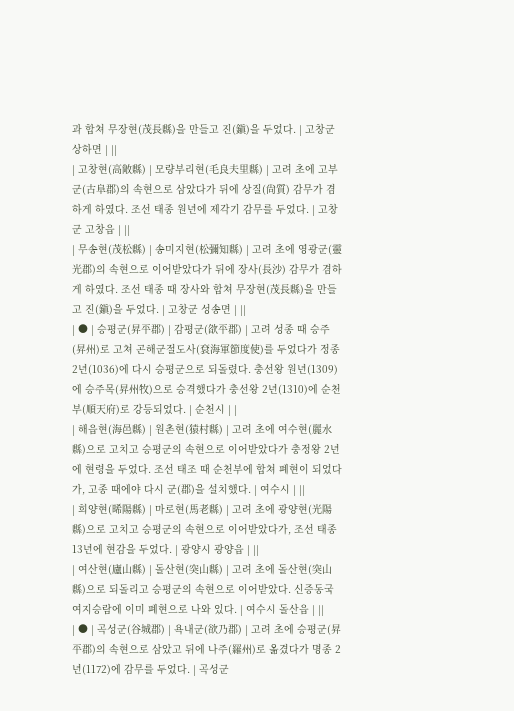과 합쳐 무장현(茂長縣)을 만들고 진(鎭)을 두었다. | 고창군 상하면 | ||
| 고창현(高敞縣) | 모량부리현(毛良夫里縣) | 고려 초에 고부군(古阜郡)의 속현으로 삼았다가 뒤에 상질(尙質) 감무가 겸하게 하였다. 조선 태종 원년에 제각기 감무를 두었다. | 고창군 고창읍 | ||
| 무송현(茂松縣) | 송미지현(松彌知縣) | 고려 초에 영광군(靈光郡)의 속현으로 이어받았다가 뒤에 장사(長沙) 감무가 겸하게 하였다. 조선 태종 때 장사와 합쳐 무장현(茂長縣)을 만들고 진(鎭)을 두었다. | 고창군 성송면 | ||
| ● | 승평군(昇平郡) | 감평군(欿平郡) | 고려 성종 때 승주(昇州)로 고쳐 곤해군절도사(袞海軍節度使)를 두었다가 정종 2년(1036)에 다시 승평군으로 되돌렸다. 충선왕 원년(1309)에 승주목(昇州牧)으로 승격했다가 충선왕 2년(1310)에 순천부(順天府)로 강등되었다. | 순천시 | |
| 해읍현(海邑縣) | 원촌현(猿村縣) | 고려 초에 여수현(麗水縣)으로 고치고 승평군의 속현으로 이어받았다가 충정왕 2년에 현령을 두었다. 조선 태조 때 순천부에 합쳐 폐현이 되었다가, 고종 때에야 다시 군(郡)을 설치했다. | 여수시 | ||
| 희양현(晞陽縣) | 마로현(馬老縣) | 고려 초에 광양현(光陽縣)으로 고치고 승평군의 속현으로 이어받았다가, 조선 태종 13년에 현감을 두었다. | 광양시 광양읍 | ||
| 여산현(廬山縣) | 돌산현(突山縣) | 고려 초에 돌산현(突山縣)으로 되돌리고 승평군의 속현으로 이어받았다. 신증동국여지승람에 이미 폐현으로 나와 있다. | 여수시 돌산읍 | ||
| ● | 곡성군(谷城郡) | 욕내군(欲乃郡) | 고려 초에 승평군(昇平郡)의 속현으로 삼았고 뒤에 나주(羅州)로 옮겼다가 명종 2년(1172)에 감무를 두었다. | 곡성군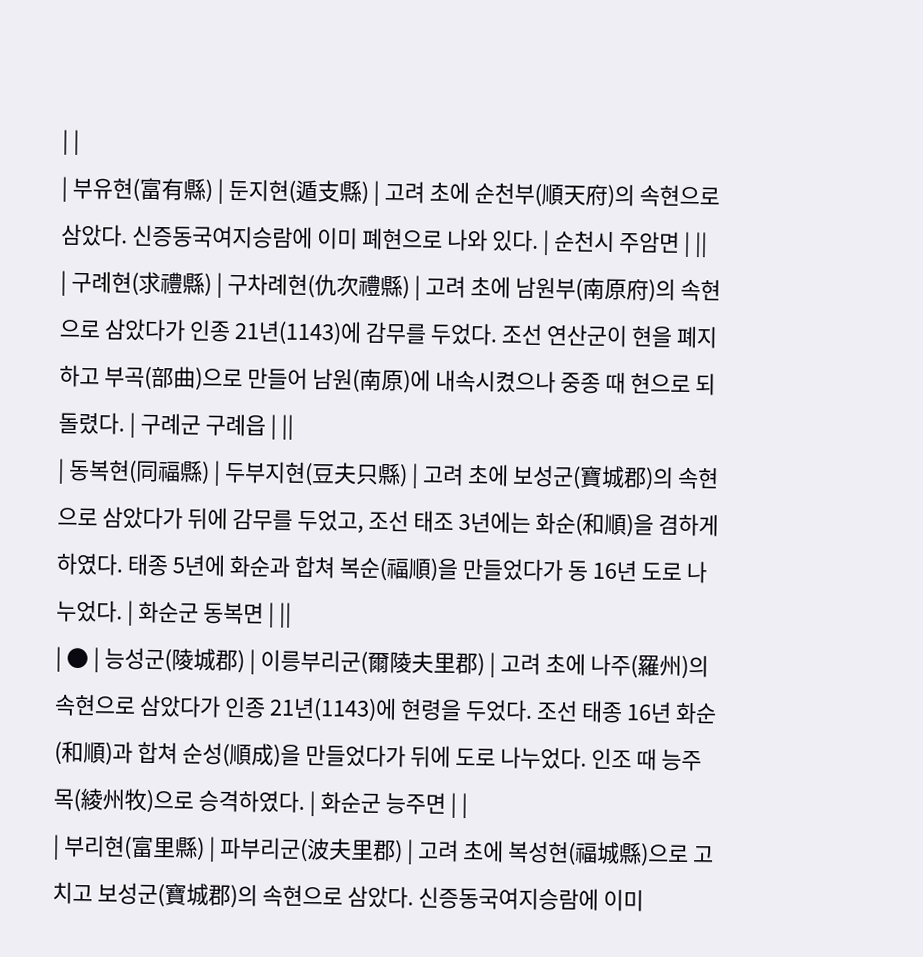| |
| 부유현(富有縣) | 둔지현(遁支縣) | 고려 초에 순천부(順天府)의 속현으로 삼았다. 신증동국여지승람에 이미 폐현으로 나와 있다. | 순천시 주암면 | ||
| 구례현(求禮縣) | 구차례현(仇次禮縣) | 고려 초에 남원부(南原府)의 속현으로 삼았다가 인종 21년(1143)에 감무를 두었다. 조선 연산군이 현을 폐지하고 부곡(部曲)으로 만들어 남원(南原)에 내속시켰으나 중종 때 현으로 되돌렸다. | 구례군 구례읍 | ||
| 동복현(同福縣) | 두부지현(豆夫只縣) | 고려 초에 보성군(寶城郡)의 속현으로 삼았다가 뒤에 감무를 두었고, 조선 태조 3년에는 화순(和順)을 겸하게 하였다. 태종 5년에 화순과 합쳐 복순(福順)을 만들었다가 동 16년 도로 나누었다. | 화순군 동복면 | ||
| ● | 능성군(陵城郡) | 이릉부리군(爾陵夫里郡) | 고려 초에 나주(羅州)의 속현으로 삼았다가 인종 21년(1143)에 현령을 두었다. 조선 태종 16년 화순(和順)과 합쳐 순성(順成)을 만들었다가 뒤에 도로 나누었다. 인조 때 능주목(綾州牧)으로 승격하였다. | 화순군 능주면 | |
| 부리현(富里縣) | 파부리군(波夫里郡) | 고려 초에 복성현(福城縣)으로 고치고 보성군(寶城郡)의 속현으로 삼았다. 신증동국여지승람에 이미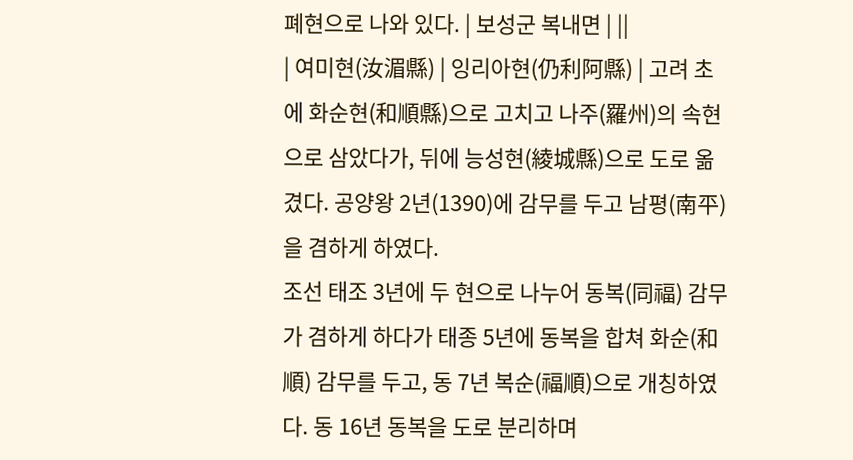폐현으로 나와 있다. | 보성군 복내면 | ||
| 여미현(汝湄縣) | 잉리아현(仍利阿縣) | 고려 초에 화순현(和順縣)으로 고치고 나주(羅州)의 속현으로 삼았다가, 뒤에 능성현(綾城縣)으로 도로 옮겼다. 공양왕 2년(1390)에 감무를 두고 남평(南平)을 겸하게 하였다.
조선 태조 3년에 두 현으로 나누어 동복(同福) 감무가 겸하게 하다가 태종 5년에 동복을 합쳐 화순(和順) 감무를 두고, 동 7년 복순(福順)으로 개칭하였다. 동 16년 동복을 도로 분리하며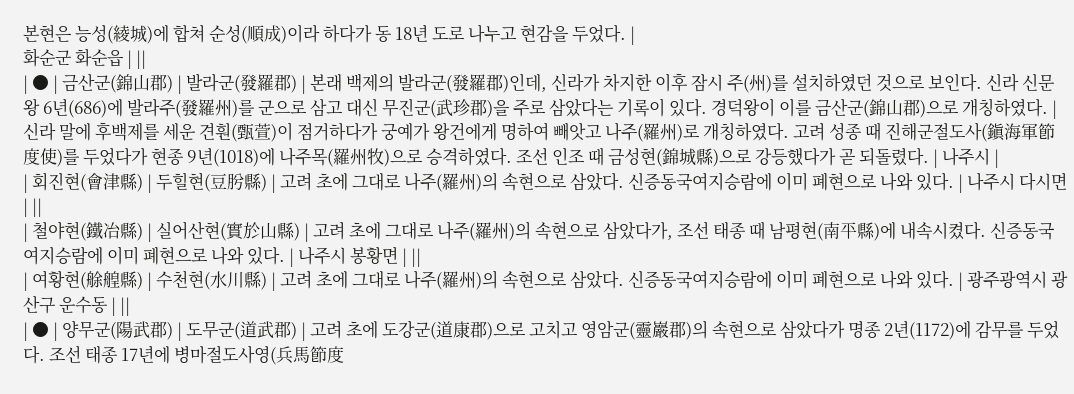본현은 능성(綾城)에 합쳐 순성(順成)이라 하다가 동 18년 도로 나누고 현감을 두었다. |
화순군 화순읍 | ||
| ● | 금산군(錦山郡) | 발라군(發羅郡) | 본래 백제의 발라군(發羅郡)인데, 신라가 차지한 이후 잠시 주(州)를 설치하였던 것으로 보인다. 신라 신문왕 6년(686)에 발라주(發羅州)를 군으로 삼고 대신 무진군(武珍郡)을 주로 삼았다는 기록이 있다. 경덕왕이 이를 금산군(錦山郡)으로 개칭하였다. | 신라 말에 후백제를 세운 견훤(甄萱)이 점거하다가 궁예가 왕건에게 명하여 빼앗고 나주(羅州)로 개칭하였다. 고려 성종 때 진해군절도사(鎭海軍節度使)를 두었다가 현종 9년(1018)에 나주목(羅州牧)으로 승격하였다. 조선 인조 때 금성현(錦城縣)으로 강등했다가 곧 되돌렸다. | 나주시 |
| 회진현(會津縣) | 두힐현(豆肹縣) | 고려 초에 그대로 나주(羅州)의 속현으로 삼았다. 신증동국여지승람에 이미 폐현으로 나와 있다. | 나주시 다시면 | ||
| 철야현(鐵冶縣) | 실어산현(實於山縣) | 고려 초에 그대로 나주(羅州)의 속현으로 삼았다가, 조선 태종 때 남평현(南平縣)에 내속시켰다. 신증동국여지승람에 이미 폐현으로 나와 있다. | 나주시 봉황면 | ||
| 여황현(艅艎縣) | 수천현(水川縣) | 고려 초에 그대로 나주(羅州)의 속현으로 삼았다. 신증동국여지승람에 이미 폐현으로 나와 있다. | 광주광역시 광산구 운수동 | ||
| ● | 양무군(陽武郡) | 도무군(道武郡) | 고려 초에 도강군(道康郡)으로 고치고 영암군(靈巖郡)의 속현으로 삼았다가 명종 2년(1172)에 감무를 두었다. 조선 태종 17년에 병마절도사영(兵馬節度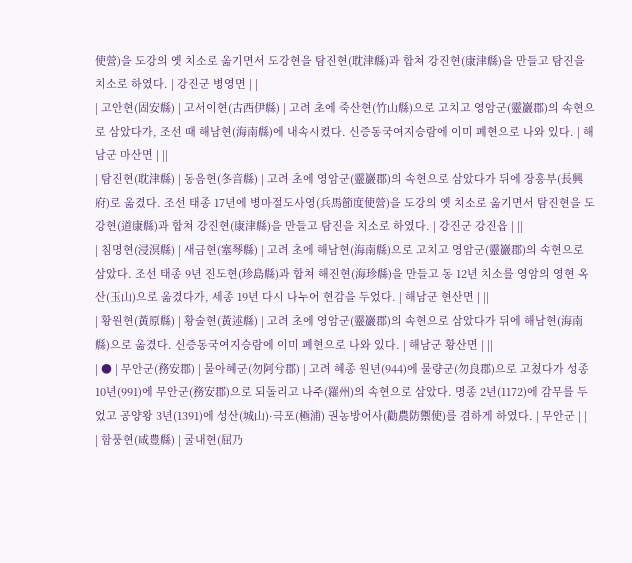使營)을 도강의 옛 치소로 옮기면서 도강현을 탐진현(耽津縣)과 합쳐 강진현(康津縣)을 만들고 탐진을 치소로 하였다. | 강진군 병영면 | |
| 고안현(固安縣) | 고서이현(古西伊縣) | 고려 초에 죽산현(竹山縣)으로 고치고 영암군(靈巖郡)의 속현으로 삼았다가, 조선 때 해남현(海南縣)에 내속시켰다. 신증동국여지승람에 이미 폐현으로 나와 있다. | 해남군 마산면 | ||
| 탐진현(耽津縣) | 동음현(冬音縣) | 고려 초에 영암군(靈巖郡)의 속현으로 삼았다가 뒤에 장흥부(長興府)로 옮겼다. 조선 태종 17년에 병마절도사영(兵馬節度使營)을 도강의 옛 치소로 옮기면서 탐진현을 도강현(道康縣)과 합쳐 강진현(康津縣)을 만들고 탐진을 치소로 하였다. | 강진군 강진읍 | ||
| 침명현(浸溟縣) | 새금현(塞琴縣) | 고려 초에 해남현(海南縣)으로 고치고 영암군(靈巖郡)의 속현으로 삼았다. 조선 태종 9년 진도현(珍島縣)과 합쳐 해진현(海珍縣)을 만들고 동 12년 치소를 영암의 영현 옥산(玉山)으로 옮겼다가, 세종 19년 다시 나누어 현감을 두었다. | 해남군 현산면 | ||
| 황원현(黃原縣) | 황술현(黃述縣) | 고려 초에 영암군(靈巖郡)의 속현으로 삼았다가 뒤에 해남현(海南縣)으로 옮겼다. 신증동국여지승람에 이미 폐현으로 나와 있다. | 해남군 황산면 | ||
| ● | 무안군(務安郡) | 물아혜군(勿阿兮郡) | 고려 혜종 원년(944)에 물량군(勿良郡)으로 고쳤다가 성종 10년(991)에 무안군(務安郡)으로 되돌리고 나주(羅州)의 속현으로 삼았다. 명종 2년(1172)에 감무를 두었고 공양왕 3년(1391)에 성산(城山)·극포(極浦) 권농방어사(勸農防禦使)를 겸하게 하였다. | 무안군 | |
| 함풍현(咸豊縣) | 굴내현(屈乃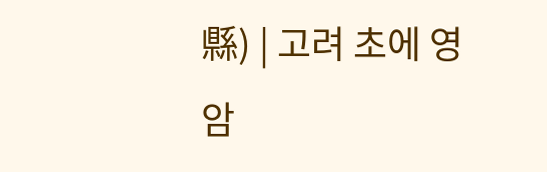縣) | 고려 초에 영암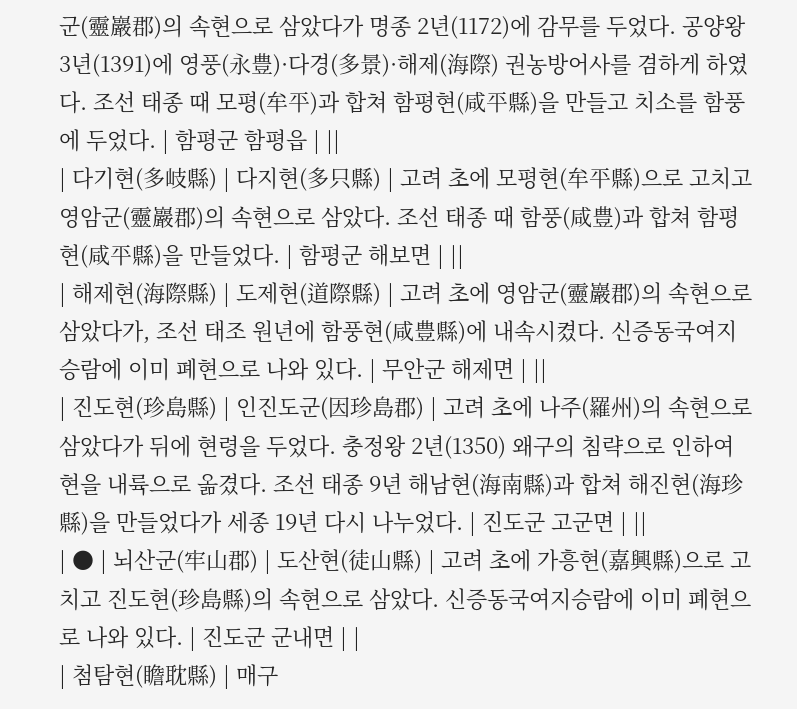군(靈巖郡)의 속현으로 삼았다가 명종 2년(1172)에 감무를 두었다. 공양왕 3년(1391)에 영풍(永豊)·다경(多景)·해제(海際) 권농방어사를 겸하게 하였다. 조선 태종 때 모평(牟平)과 합쳐 함평현(咸平縣)을 만들고 치소를 함풍에 두었다. | 함평군 함평읍 | ||
| 다기현(多岐縣) | 다지현(多只縣) | 고려 초에 모평현(牟平縣)으로 고치고 영암군(靈巖郡)의 속현으로 삼았다. 조선 태종 때 함풍(咸豊)과 합쳐 함평현(咸平縣)을 만들었다. | 함평군 해보면 | ||
| 해제현(海際縣) | 도제현(道際縣) | 고려 초에 영암군(靈巖郡)의 속현으로 삼았다가, 조선 태조 원년에 함풍현(咸豊縣)에 내속시켰다. 신증동국여지승람에 이미 폐현으로 나와 있다. | 무안군 해제면 | ||
| 진도현(珍島縣) | 인진도군(因珍島郡) | 고려 초에 나주(羅州)의 속현으로 삼았다가 뒤에 현령을 두었다. 충정왕 2년(1350) 왜구의 침략으로 인하여 현을 내륙으로 옮겼다. 조선 태종 9년 해남현(海南縣)과 합쳐 해진현(海珍縣)을 만들었다가 세종 19년 다시 나누었다. | 진도군 고군면 | ||
| ● | 뇌산군(牢山郡) | 도산현(徒山縣) | 고려 초에 가흥현(嘉興縣)으로 고치고 진도현(珍島縣)의 속현으로 삼았다. 신증동국여지승람에 이미 폐현으로 나와 있다. | 진도군 군내면 | |
| 첨탐현(瞻耽縣) | 매구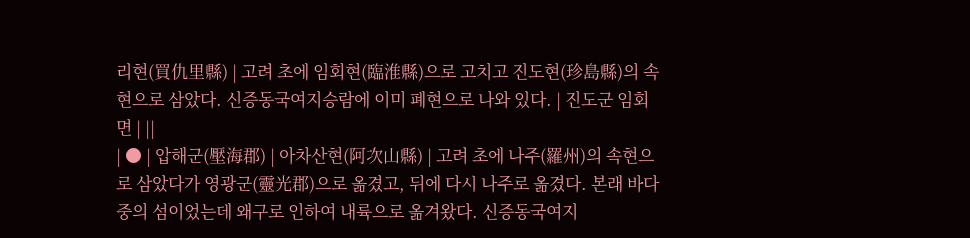리현(買仇里縣) | 고려 초에 임회현(臨淮縣)으로 고치고 진도현(珍島縣)의 속현으로 삼았다. 신증동국여지승람에 이미 폐현으로 나와 있다. | 진도군 임회면 | ||
| ● | 압해군(壓海郡) | 아차산현(阿次山縣) | 고려 초에 나주(羅州)의 속현으로 삼았다가 영광군(靈光郡)으로 옮겼고, 뒤에 다시 나주로 옮겼다. 본래 바다 중의 섬이었는데 왜구로 인하여 내륙으로 옮겨왔다. 신증동국여지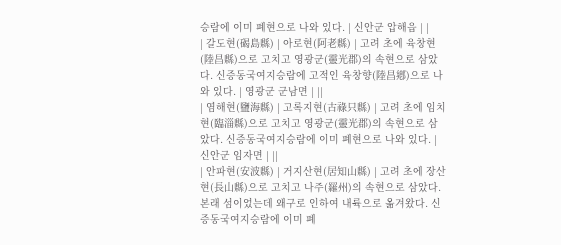승람에 이미 폐현으로 나와 있다. | 신안군 압해읍 | |
| 갈도현(碣島縣) | 아로현(阿老縣) | 고려 초에 육창현(陸昌縣)으로 고치고 영광군(靈光郡)의 속현으로 삼았다. 신증동국여지승람에 고적인 육창향(陸昌鄕)으로 나와 있다. | 영광군 군남면 | ||
| 염해현(鹽海縣) | 고록지현(古祿只縣) | 고려 초에 임치현(臨淄縣)으로 고치고 영광군(靈光郡)의 속현으로 삼았다. 신증동국여지승람에 이미 폐현으로 나와 있다. | 신안군 임자면 | ||
| 안파현(安波縣) | 거지산현(居知山縣) | 고려 초에 장산현(長山縣)으로 고치고 나주(羅州)의 속현으로 삼았다. 본래 섬이었는데 왜구로 인하여 내륙으로 옮겨왔다. 신증동국여지승람에 이미 폐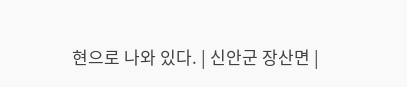현으로 나와 있다. | 신안군 장산면 |